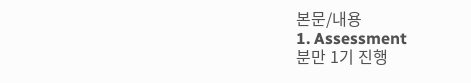본문/내용
1. Assessment
분만 1기 진행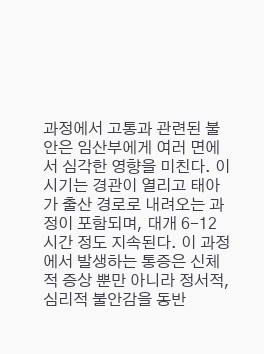과정에서 고통과 관련된 불안은 임산부에게 여러 면에서 심각한 영향을 미친다. 이 시기는 경관이 열리고 태아가 출산 경로로 내려오는 과정이 포함되며, 대개 6-12시간 정도 지속된다. 이 과정에서 발생하는 통증은 신체적 증상 뿐만 아니라 정서적, 심리적 불안감을 동반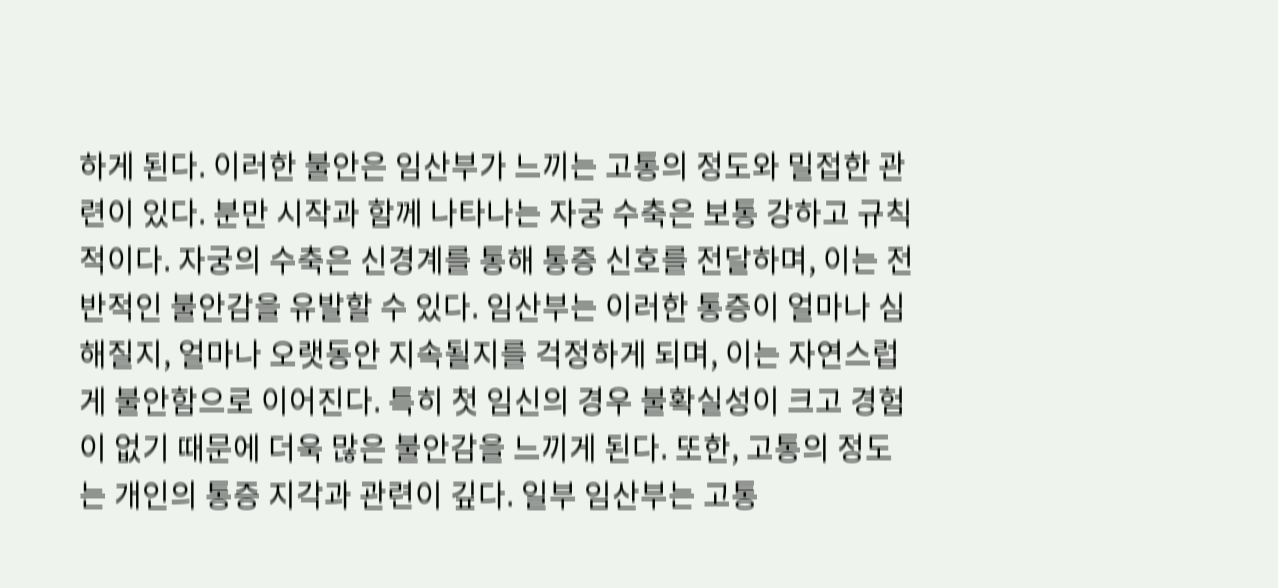하게 된다. 이러한 불안은 임산부가 느끼는 고통의 정도와 밀접한 관련이 있다. 분만 시작과 함께 나타나는 자궁 수축은 보통 강하고 규칙적이다. 자궁의 수축은 신경계를 통해 통증 신호를 전달하며, 이는 전반적인 불안감을 유발할 수 있다. 임산부는 이러한 통증이 얼마나 심해질지, 얼마나 오랫동안 지속될지를 걱정하게 되며, 이는 자연스럽게 불안함으로 이어진다. 특히 첫 임신의 경우 불확실성이 크고 경험이 없기 때문에 더욱 많은 불안감을 느끼게 된다. 또한, 고통의 정도는 개인의 통증 지각과 관련이 깊다. 일부 임산부는 고통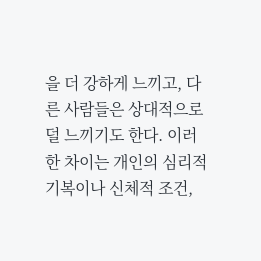을 더 강하게 느끼고, 다른 사람들은 상대적으로 덜 느끼기도 한다. 이러한 차이는 개인의 심리적 기복이나 신체적 조건,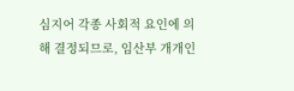심지어 각종 사회적 요인에 의해 결정되므로, 임산부 개개인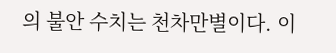의 불안 수치는 천차만별이다. 이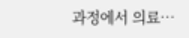과정에서 의료…